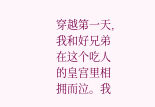穿越第一天,我和好兄弟在这个吃人的皇宫里相拥而泣。我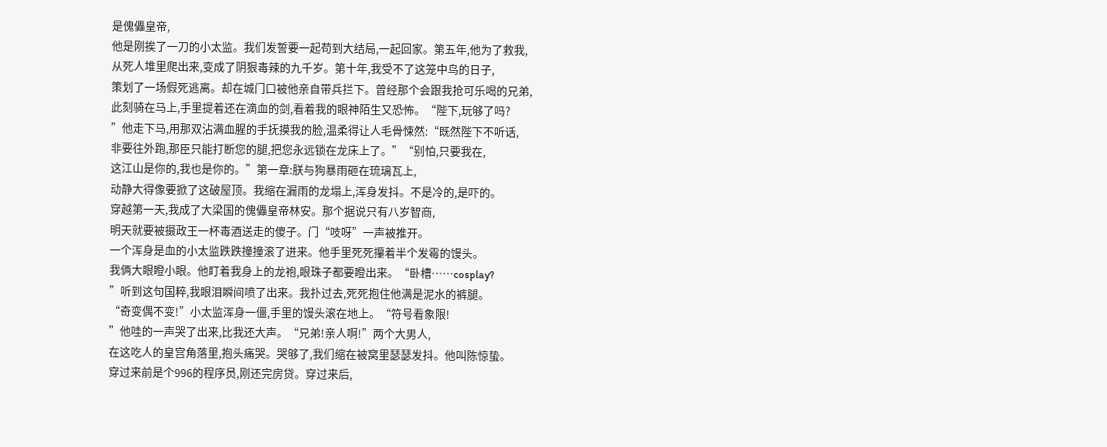是傀儡皇帝,
他是刚挨了一刀的小太监。我们发誓要一起苟到大结局,一起回家。第五年,他为了救我,
从死人堆里爬出来,变成了阴狠毒辣的九千岁。第十年,我受不了这笼中鸟的日子,
策划了一场假死逃离。却在城门口被他亲自带兵拦下。曾经那个会跟我抢可乐喝的兄弟,
此刻骑在马上,手里提着还在滴血的剑,看着我的眼神陌生又恐怖。“陛下,玩够了吗?
”他走下马,用那双沾满血腥的手抚摸我的脸,温柔得让人毛骨悚然:“既然陛下不听话,
非要往外跑,那臣只能打断您的腿,把您永远锁在龙床上了。”“别怕,只要我在,
这江山是你的,我也是你的。”第一章:朕与狗暴雨砸在琉璃瓦上,
动静大得像要掀了这破屋顶。我缩在漏雨的龙塌上,浑身发抖。不是冷的,是吓的。
穿越第一天,我成了大梁国的傀儡皇帝林安。那个据说只有八岁智商,
明天就要被摄政王一杯毒酒送走的傻子。门“吱呀”一声被推开。
一个浑身是血的小太监跌跌撞撞滚了进来。他手里死死攥着半个发霉的馒头。
我俩大眼瞪小眼。他盯着我身上的龙袍,眼珠子都要瞪出来。“卧槽……cosplay?
”听到这句国粹,我眼泪瞬间喷了出来。我扑过去,死死抱住他满是泥水的裤腿。
“奇变偶不变!”小太监浑身一僵,手里的馒头滚在地上。“符号看象限!
”他哇的一声哭了出来,比我还大声。“兄弟!亲人啊!”两个大男人,
在这吃人的皇宫角落里,抱头痛哭。哭够了,我们缩在被窝里瑟瑟发抖。他叫陈惊蛰。
穿过来前是个996的程序员,刚还完房贷。穿过来后,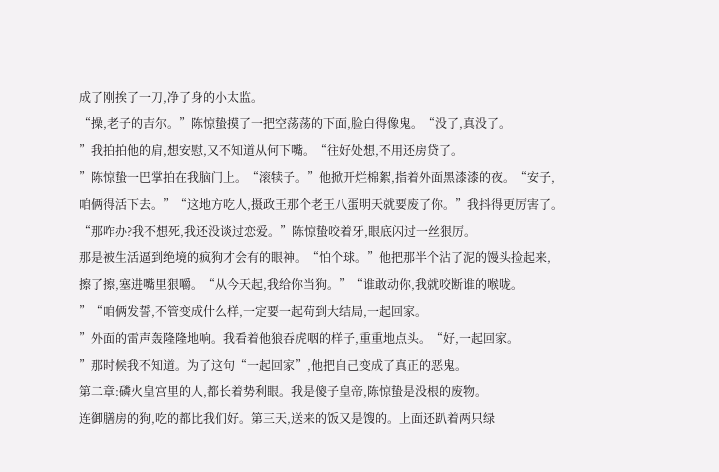成了刚挨了一刀,净了身的小太监。
“操,老子的吉尔。”陈惊蛰摸了一把空荡荡的下面,脸白得像鬼。“没了,真没了。
”我拍拍他的肩,想安慰,又不知道从何下嘴。“往好处想,不用还房贷了。
”陈惊蛰一巴掌拍在我脑门上。“滚犊子。”他掀开烂棉絮,指着外面黑漆漆的夜。“安子,
咱俩得活下去。”“这地方吃人,摄政王那个老王八蛋明天就要废了你。”我抖得更厉害了。
“那咋办?我不想死,我还没谈过恋爱。”陈惊蛰咬着牙,眼底闪过一丝狠厉。
那是被生活逼到绝境的疯狗才会有的眼神。“怕个球。”他把那半个沾了泥的馒头捡起来,
擦了擦,塞进嘴里狠嚼。“从今天起,我给你当狗。”“谁敢动你,我就咬断谁的喉咙。
”“咱俩发誓,不管变成什么样,一定要一起苟到大结局,一起回家。
”外面的雷声轰隆隆地响。我看着他狼吞虎咽的样子,重重地点头。“好,一起回家。
”那时候我不知道。为了这句“一起回家”,他把自己变成了真正的恶鬼。
第二章:磷火皇宫里的人,都长着势利眼。我是傻子皇帝,陈惊蛰是没根的废物。
连御膳房的狗,吃的都比我们好。第三天,送来的饭又是馊的。上面还趴着两只绿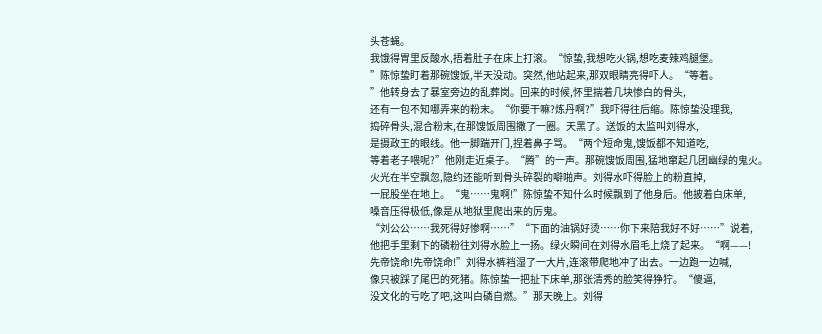头苍蝇。
我饿得胃里反酸水,捂着肚子在床上打滚。“惊蛰,我想吃火锅,想吃麦辣鸡腿堡。
”陈惊蛰盯着那碗馊饭,半天没动。突然,他站起来,那双眼睛亮得吓人。“等着。
”他转身去了暴室旁边的乱葬岗。回来的时候,怀里揣着几块惨白的骨头,
还有一包不知哪弄来的粉末。“你要干嘛?炼丹啊?”我吓得往后缩。陈惊蛰没理我,
捣碎骨头,混合粉末,在那馊饭周围撒了一圈。天黑了。送饭的太监叫刘得水,
是摄政王的眼线。他一脚踹开门,捏着鼻子骂。“两个短命鬼,馊饭都不知道吃,
等着老子喂呢?”他刚走近桌子。“腾”的一声。那碗馊饭周围,猛地窜起几团幽绿的鬼火。
火光在半空飘忽,隐约还能听到骨头碎裂的噼啪声。刘得水吓得脸上的粉直掉,
一屁股坐在地上。“鬼……鬼啊!”陈惊蛰不知什么时候飘到了他身后。他披着白床单,
嗓音压得极低,像是从地狱里爬出来的厉鬼。
“刘公公……我死得好惨啊……”“下面的油锅好烫……你下来陪我好不好……”说着,
他把手里剩下的磷粉往刘得水脸上一扬。绿火瞬间在刘得水眉毛上烧了起来。“啊——!
先帝饶命!先帝饶命!”刘得水裤裆湿了一大片,连滚带爬地冲了出去。一边跑一边喊,
像只被踩了尾巴的死猪。陈惊蛰一把扯下床单,那张清秀的脸笑得狰狞。“傻逼,
没文化的亏吃了吧,这叫白磷自燃。”那天晚上。刘得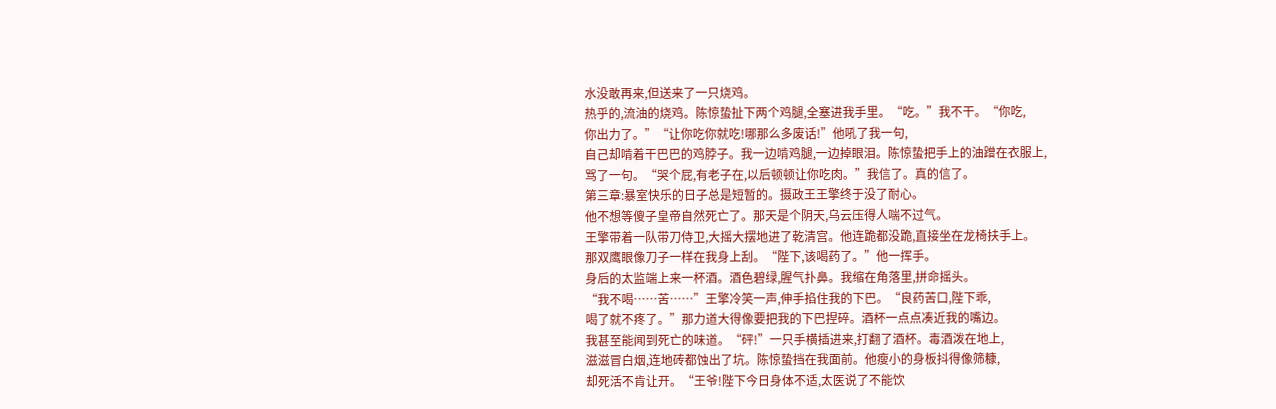水没敢再来,但送来了一只烧鸡。
热乎的,流油的烧鸡。陈惊蛰扯下两个鸡腿,全塞进我手里。“吃。”我不干。“你吃,
你出力了。”“让你吃你就吃!哪那么多废话!”他吼了我一句,
自己却啃着干巴巴的鸡脖子。我一边啃鸡腿,一边掉眼泪。陈惊蛰把手上的油蹭在衣服上,
骂了一句。“哭个屁,有老子在,以后顿顿让你吃肉。”我信了。真的信了。
第三章:暴室快乐的日子总是短暂的。摄政王王擎终于没了耐心。
他不想等傻子皇帝自然死亡了。那天是个阴天,乌云压得人喘不过气。
王擎带着一队带刀侍卫,大摇大摆地进了乾清宫。他连跪都没跪,直接坐在龙椅扶手上。
那双鹰眼像刀子一样在我身上刮。“陛下,该喝药了。”他一挥手。
身后的太监端上来一杯酒。酒色碧绿,腥气扑鼻。我缩在角落里,拼命摇头。
“我不喝……苦……”王擎冷笑一声,伸手掐住我的下巴。“良药苦口,陛下乖,
喝了就不疼了。”那力道大得像要把我的下巴捏碎。酒杯一点点凑近我的嘴边。
我甚至能闻到死亡的味道。“砰!”一只手横插进来,打翻了酒杯。毒酒泼在地上,
滋滋冒白烟,连地砖都蚀出了坑。陈惊蛰挡在我面前。他瘦小的身板抖得像筛糠,
却死活不肯让开。“王爷!陛下今日身体不适,太医说了不能饮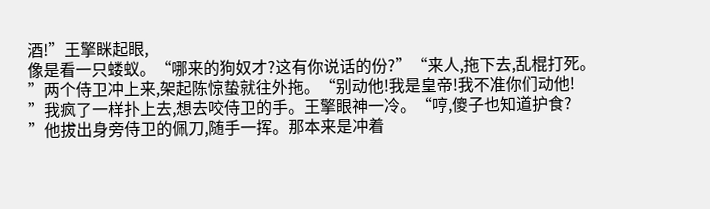酒!”王擎眯起眼,
像是看一只蝼蚁。“哪来的狗奴才?这有你说话的份?”“来人,拖下去,乱棍打死。
”两个侍卫冲上来,架起陈惊蛰就往外拖。“别动他!我是皇帝!我不准你们动他!
”我疯了一样扑上去,想去咬侍卫的手。王擎眼神一冷。“哼,傻子也知道护食?
”他拔出身旁侍卫的佩刀,随手一挥。那本来是冲着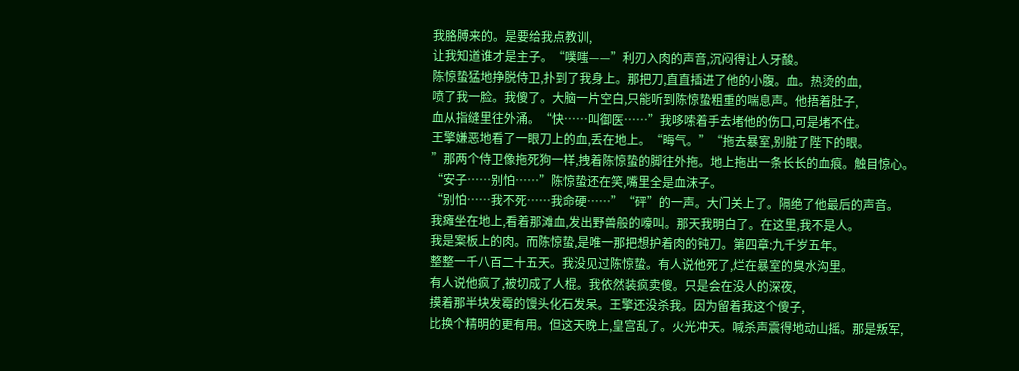我胳膊来的。是要给我点教训,
让我知道谁才是主子。“噗嗤——”利刃入肉的声音,沉闷得让人牙酸。
陈惊蛰猛地挣脱侍卫,扑到了我身上。那把刀,直直插进了他的小腹。血。热烫的血,
喷了我一脸。我傻了。大脑一片空白,只能听到陈惊蛰粗重的喘息声。他捂着肚子,
血从指缝里往外涌。“快……叫御医……”我哆嗦着手去堵他的伤口,可是堵不住。
王擎嫌恶地看了一眼刀上的血,丢在地上。“晦气。”“拖去暴室,别脏了陛下的眼。
”那两个侍卫像拖死狗一样,拽着陈惊蛰的脚往外拖。地上拖出一条长长的血痕。触目惊心。
“安子……别怕……”陈惊蛰还在笑,嘴里全是血沫子。
“别怕……我不死……我命硬……”“砰”的一声。大门关上了。隔绝了他最后的声音。
我瘫坐在地上,看着那滩血,发出野兽般的嚎叫。那天我明白了。在这里,我不是人。
我是案板上的肉。而陈惊蛰,是唯一那把想护着肉的钝刀。第四章:九千岁五年。
整整一千八百二十五天。我没见过陈惊蛰。有人说他死了,烂在暴室的臭水沟里。
有人说他疯了,被切成了人棍。我依然装疯卖傻。只是会在没人的深夜,
摸着那半块发霉的馒头化石发呆。王擎还没杀我。因为留着我这个傻子,
比换个精明的更有用。但这天晚上,皇宫乱了。火光冲天。喊杀声震得地动山摇。那是叛军,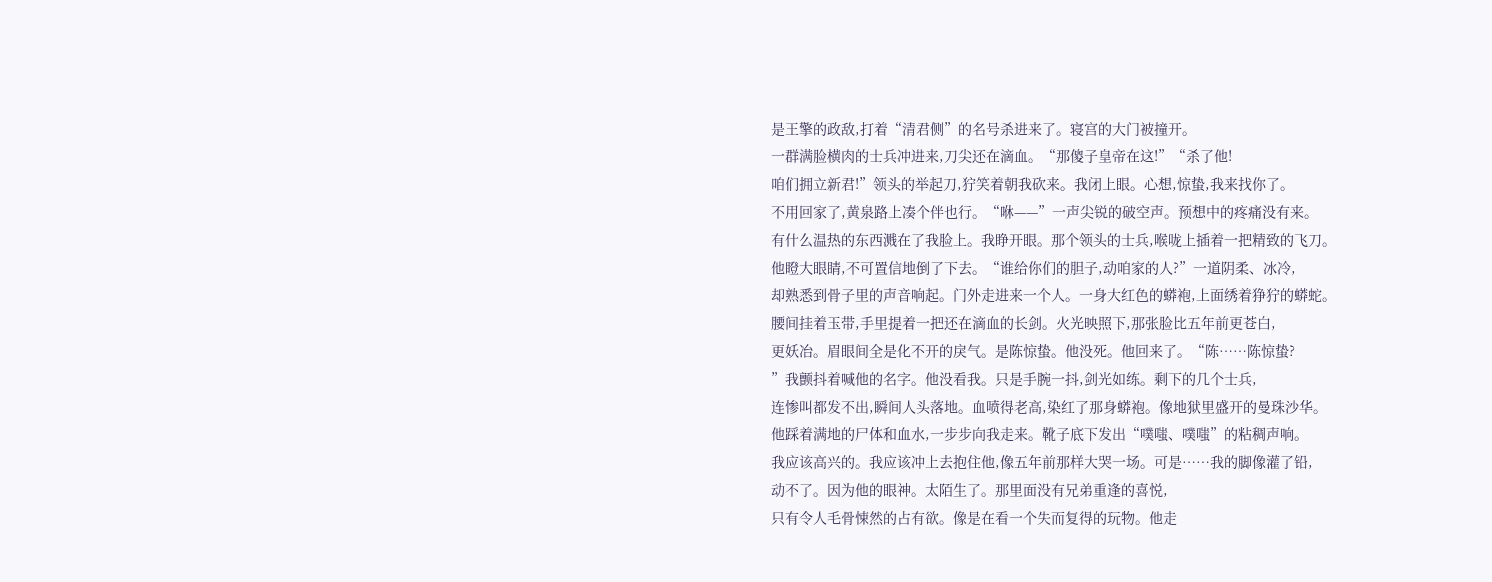是王擎的政敌,打着“清君侧”的名号杀进来了。寝宫的大门被撞开。
一群满脸横肉的士兵冲进来,刀尖还在滴血。“那傻子皇帝在这!”“杀了他!
咱们拥立新君!”领头的举起刀,狞笑着朝我砍来。我闭上眼。心想,惊蛰,我来找你了。
不用回家了,黄泉路上凑个伴也行。“咻——”一声尖锐的破空声。预想中的疼痛没有来。
有什么温热的东西溅在了我脸上。我睁开眼。那个领头的士兵,喉咙上插着一把精致的飞刀。
他瞪大眼睛,不可置信地倒了下去。“谁给你们的胆子,动咱家的人?”一道阴柔、冰冷,
却熟悉到骨子里的声音响起。门外走进来一个人。一身大红色的蟒袍,上面绣着狰狞的蟒蛇。
腰间挂着玉带,手里提着一把还在滴血的长剑。火光映照下,那张脸比五年前更苍白,
更妖冶。眉眼间全是化不开的戾气。是陈惊蛰。他没死。他回来了。“陈……陈惊蛰?
”我颤抖着喊他的名字。他没看我。只是手腕一抖,剑光如练。剩下的几个士兵,
连惨叫都发不出,瞬间人头落地。血喷得老高,染红了那身蟒袍。像地狱里盛开的曼珠沙华。
他踩着满地的尸体和血水,一步步向我走来。靴子底下发出“噗嗤、噗嗤”的粘稠声响。
我应该高兴的。我应该冲上去抱住他,像五年前那样大哭一场。可是……我的脚像灌了铅,
动不了。因为他的眼神。太陌生了。那里面没有兄弟重逢的喜悦,
只有令人毛骨悚然的占有欲。像是在看一个失而复得的玩物。他走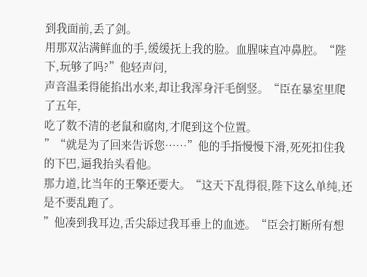到我面前,丢了剑。
用那双沾满鲜血的手,缓缓抚上我的脸。血腥味直冲鼻腔。“陛下,玩够了吗?”他轻声问,
声音温柔得能掐出水来,却让我浑身汗毛倒竖。“臣在暴室里爬了五年,
吃了数不清的老鼠和腐肉,才爬到这个位置。
”“就是为了回来告诉您……”他的手指慢慢下滑,死死扣住我的下巴,逼我抬头看他。
那力道,比当年的王擎还要大。“这天下乱得很,陛下这么单纯,还是不要乱跑了。
”他凑到我耳边,舌尖舔过我耳垂上的血迹。“臣会打断所有想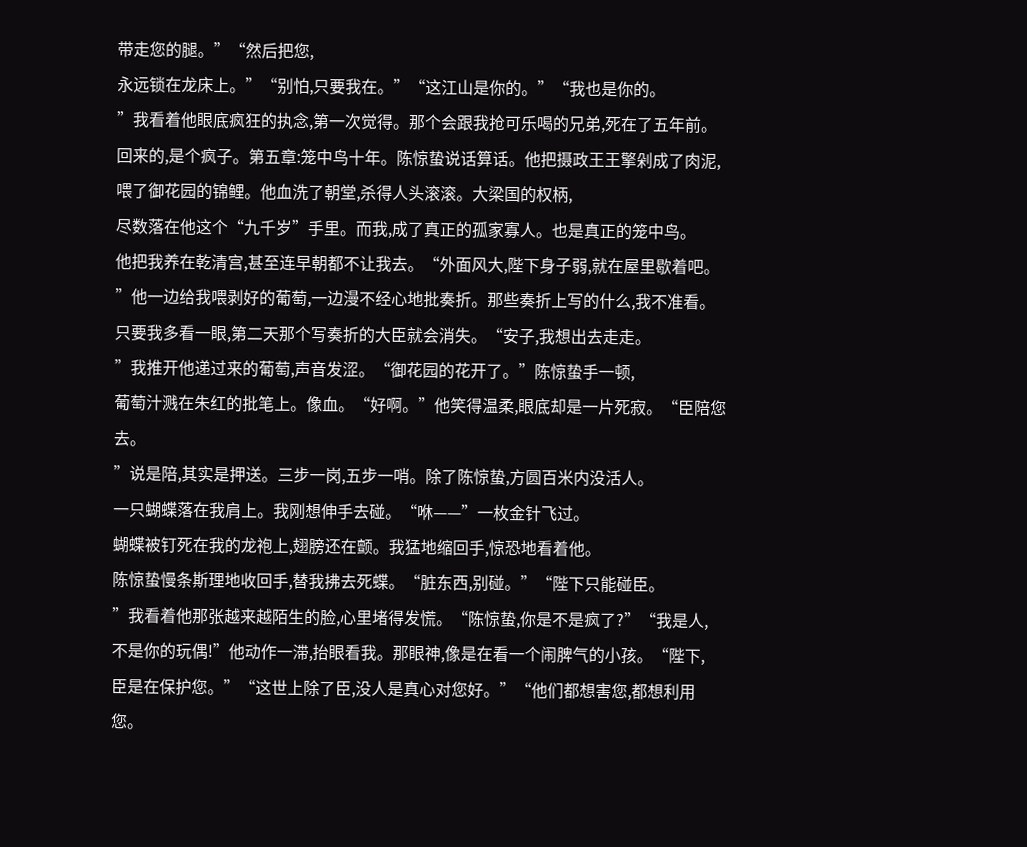带走您的腿。”“然后把您,
永远锁在龙床上。”“别怕,只要我在。”“这江山是你的。”“我也是你的。
”我看着他眼底疯狂的执念,第一次觉得。那个会跟我抢可乐喝的兄弟,死在了五年前。
回来的,是个疯子。第五章:笼中鸟十年。陈惊蛰说话算话。他把摄政王王擎剁成了肉泥,
喂了御花园的锦鲤。他血洗了朝堂,杀得人头滚滚。大梁国的权柄,
尽数落在他这个“九千岁”手里。而我,成了真正的孤家寡人。也是真正的笼中鸟。
他把我养在乾清宫,甚至连早朝都不让我去。“外面风大,陛下身子弱,就在屋里歇着吧。
”他一边给我喂剥好的葡萄,一边漫不经心地批奏折。那些奏折上写的什么,我不准看。
只要我多看一眼,第二天那个写奏折的大臣就会消失。“安子,我想出去走走。
”我推开他递过来的葡萄,声音发涩。“御花园的花开了。”陈惊蛰手一顿,
葡萄汁溅在朱红的批笔上。像血。“好啊。”他笑得温柔,眼底却是一片死寂。“臣陪您去。
”说是陪,其实是押送。三步一岗,五步一哨。除了陈惊蛰,方圆百米内没活人。
一只蝴蝶落在我肩上。我刚想伸手去碰。“咻——”一枚金针飞过。
蝴蝶被钉死在我的龙袍上,翅膀还在颤。我猛地缩回手,惊恐地看着他。
陈惊蛰慢条斯理地收回手,替我拂去死蝶。“脏东西,别碰。”“陛下只能碰臣。
”我看着他那张越来越陌生的脸,心里堵得发慌。“陈惊蛰,你是不是疯了?”“我是人,
不是你的玩偶!”他动作一滞,抬眼看我。那眼神,像是在看一个闹脾气的小孩。“陛下,
臣是在保护您。”“这世上除了臣,没人是真心对您好。”“他们都想害您,都想利用您。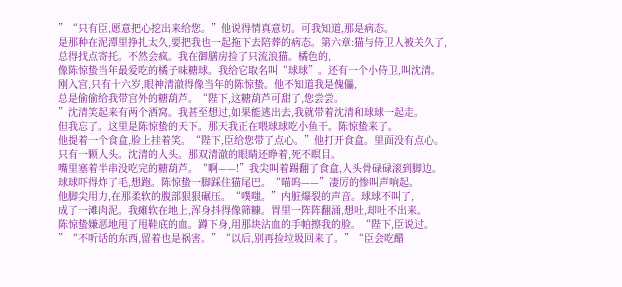”“只有臣,愿意把心挖出来给您。”他说得情真意切。可我知道,那是病态。
是那种在泥潭里挣扎太久,要把我也一起拖下去陪葬的病态。第六章:猫与侍卫人被关久了,
总得找点寄托。不然会疯。我在御膳房捡了只流浪猫。橘色的,
像陈惊蛰当年最爱吃的橘子味糖球。我给它取名叫“球球”。还有一个小侍卫,叫沈清。
刚入宫,只有十六岁,眼神清澈得像当年的陈惊蛰。他不知道我是傀儡,
总是偷偷给我带宫外的糖葫芦。“陛下,这糖葫芦可甜了,您尝尝。
”沈清笑起来有两个酒窝。我甚至想过,如果能逃出去,我就带着沈清和球球一起走。
但我忘了。这里是陈惊蛰的天下。那天我正在喂球球吃小鱼干。陈惊蛰来了。
他提着一个食盒,脸上挂着笑。“陛下,臣给您带了点心。”他打开食盒。里面没有点心。
只有一颗人头。沈清的人头。那双清澈的眼睛还睁着,死不瞑目。
嘴里塞着半串没吃完的糖葫芦。“啊——!”我尖叫着踢翻了食盒,人头骨碌碌滚到脚边。
球球吓得炸了毛,想跑。陈惊蛰一脚踩住猫尾巴。“喵呜——”凄厉的惨叫声响起。
他脚尖用力,在那柔软的腹部狠狠碾压。“噗嗤。”内脏爆裂的声音。球球不叫了,
成了一滩肉泥。我瘫软在地上,浑身抖得像筛糠。胃里一阵阵翻涌,想吐,却吐不出来。
陈惊蛰嫌恶地甩了甩鞋底的血。蹲下身,用那块沾血的手帕擦我的脸。“陛下,臣说过。
”“不听话的东西,留着也是祸害。”“以后,别再捡垃圾回来了。”“臣会吃醋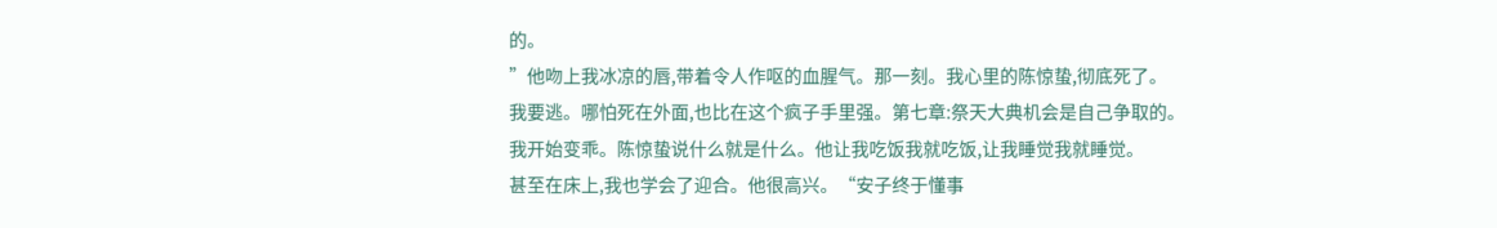的。
”他吻上我冰凉的唇,带着令人作呕的血腥气。那一刻。我心里的陈惊蛰,彻底死了。
我要逃。哪怕死在外面,也比在这个疯子手里强。第七章:祭天大典机会是自己争取的。
我开始变乖。陈惊蛰说什么就是什么。他让我吃饭我就吃饭,让我睡觉我就睡觉。
甚至在床上,我也学会了迎合。他很高兴。“安子终于懂事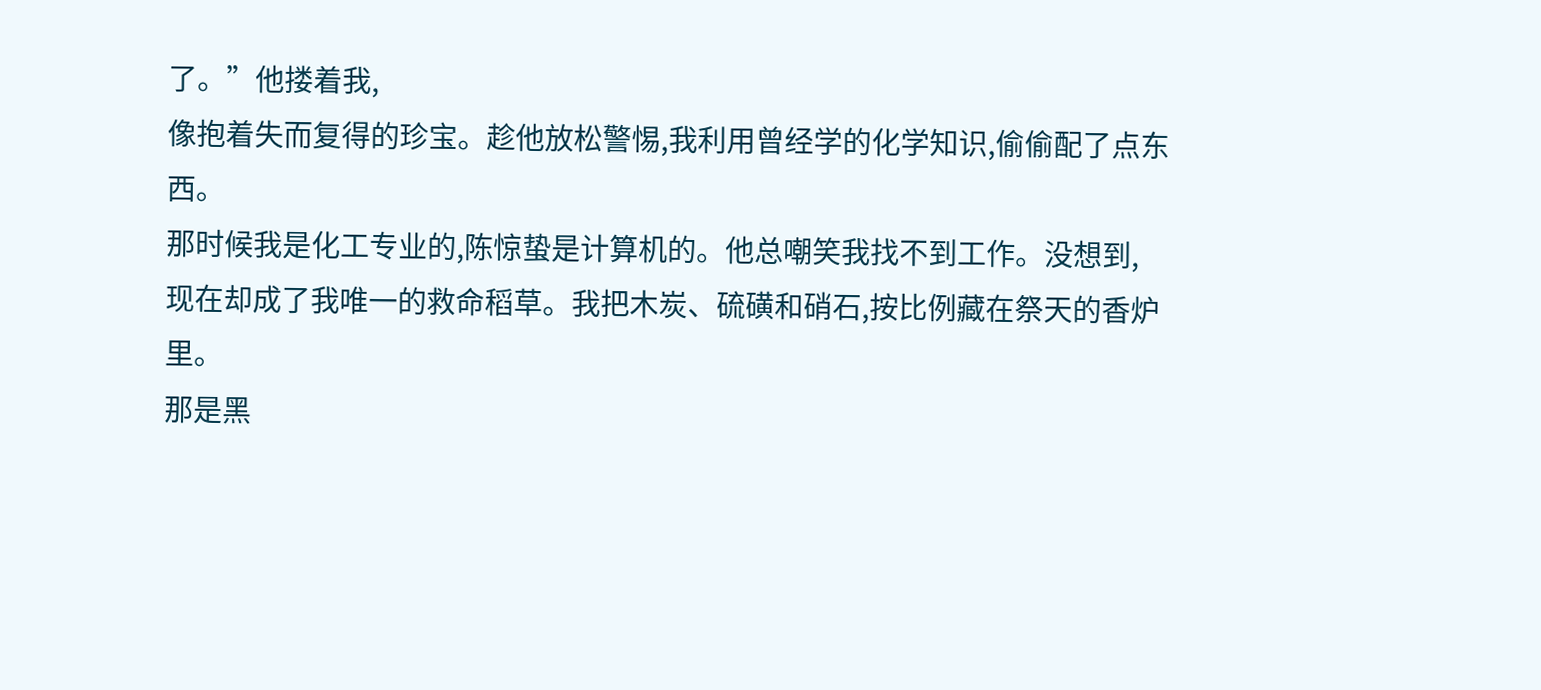了。”他搂着我,
像抱着失而复得的珍宝。趁他放松警惕,我利用曾经学的化学知识,偷偷配了点东西。
那时候我是化工专业的,陈惊蛰是计算机的。他总嘲笑我找不到工作。没想到,
现在却成了我唯一的救命稻草。我把木炭、硫磺和硝石,按比例藏在祭天的香炉里。
那是黑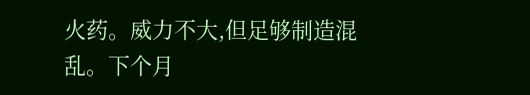火药。威力不大,但足够制造混乱。下个月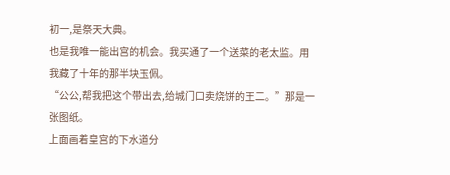初一,是祭天大典。
也是我唯一能出宫的机会。我买通了一个送菜的老太监。用我藏了十年的那半块玉佩。
“公公,帮我把这个带出去,给城门口卖烧饼的王二。”那是一张图纸。
上面画着皇宫的下水道分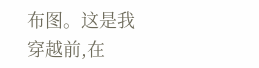布图。这是我穿越前,在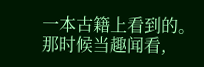一本古籍上看到的。那时候当趣闻看,